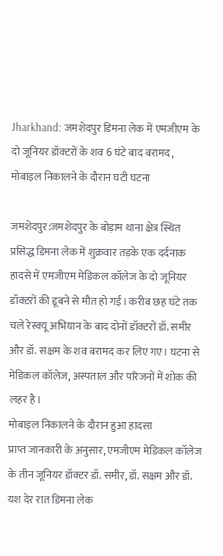Jharkhand: जमशेदपुर डिमना लेक में एमजीएम के दो जूनियर डॉक्टरों के शव 6 घंटे बाद बरामद, मोबाइल निकालने के दौरान घटी घटना

जमशेदपुर:जमशेदपुर के बोड़ाम थाना क्षेत्र स्थित प्रसिद्ध डिमना लेक में शुक्रवार तड़के एक दर्दनाक हादसे में एमजीएम मेडिकल कॉलेज के दो जूनियर डॉक्टरों की डूबने से मौत हो गई। करीब छह घंटे तक चले रेस्क्यू अभियान के बाद दोनों डॉक्टरों डॉ. समीर और डॉ. सक्षम के शव बरामद कर लिए गए। घटना से मेडिकल कॉलेज, अस्पताल और परिजनों में शोक की लहर है।
मोबाइल निकालने के दौरान हुआ हादसा
प्राप्त जानकारी के अनुसार, एमजीएम मेडिकल कॉलेज के तीन जूनियर डॉक्टर डॉ. समीर, डॉ. सक्षम और डॉ. यश देर रात डिमना लेक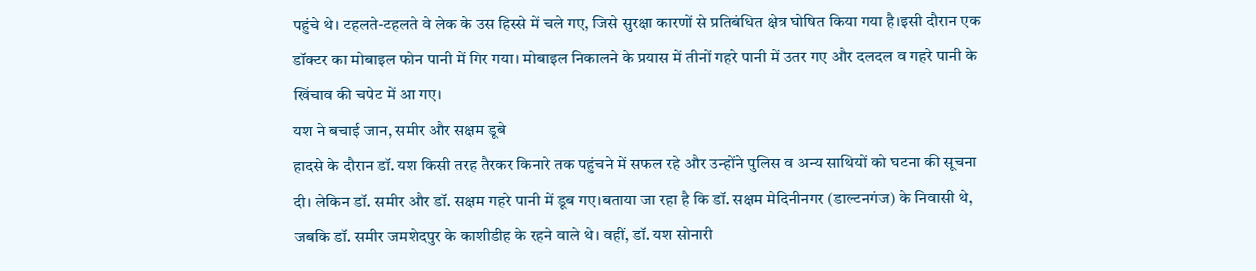पहुंचे थे। टहलते-टहलते वे लेक के उस हिस्से में चले गए, जिसे सुरक्षा कारणों से प्रतिबंधित क्षेत्र घोषित किया गया है।इसी दौरान एक डॉक्टर का मोबाइल फोन पानी में गिर गया। मोबाइल निकालने के प्रयास में तीनों गहरे पानी में उतर गए और दलदल व गहरे पानी के खिंचाव की चपेट में आ गए।
यश ने बचाई जान, समीर और सक्षम डूबे
हादसे के दौरान डॉ. यश किसी तरह तैरकर किनारे तक पहुंचने में सफल रहे और उन्होंने पुलिस व अन्य साथियों को घटना की सूचना दी। लेकिन डॉ. समीर और डॉ. सक्षम गहरे पानी में डूब गए।बताया जा रहा है कि डॉ. सक्षम मेदिनीनगर (डाल्टनगंज) के निवासी थे, जबकि डॉ. समीर जमशेदपुर के काशीडीह के रहने वाले थे। वहीं, डॉ. यश सोनारी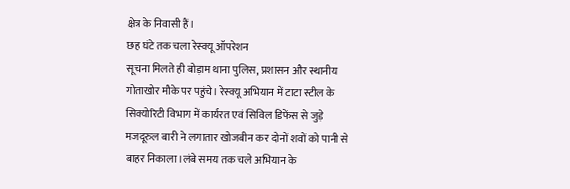क्षेत्र के निवासी हैं।
छह घंटे तक चला रेस्क्यू ऑपरेशन
सूचना मिलते ही बोड़ाम थाना पुलिस, प्रशासन और स्थानीय गोताखोर मौके पर पहुंचे। रेस्क्यू अभियान में टाटा स्टील के सिक्योरिटी विभाग में कार्यरत एवं सिविल डिफेंस से जुड़े मजदूरुल बारी ने लगातार खोजबीन कर दोनों शवों को पानी से बाहर निकाला।लंबे समय तक चले अभियान के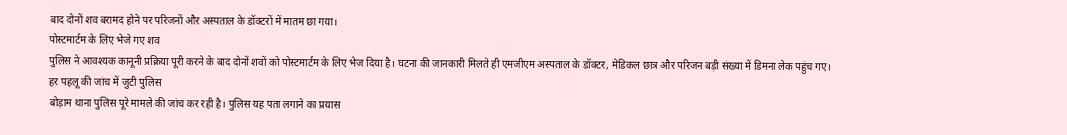बाद दोनों शव बरामद होने पर परिजनों और अस्पताल के डॉक्टरों में मातम छा गया।
पोस्टमार्टम के लिए भेजे गए शव
पुलिस ने आवश्यक कानूनी प्रक्रिया पूरी करने के बाद दोनों शवों को पोस्टमार्टम के लिए भेज दिया है। घटना की जानकारी मिलते ही एमजीएम अस्पताल के डॉक्टर, मेडिकल छात्र और परिजन बड़ी संख्या में डिमना लेक पहुंच गए।
हर पहलू की जांच में जुटी पुलिस
बोड़ाम थाना पुलिस पूरे मामले की जांच कर रही है। पुलिस यह पता लगाने का प्रयास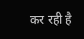कर रही है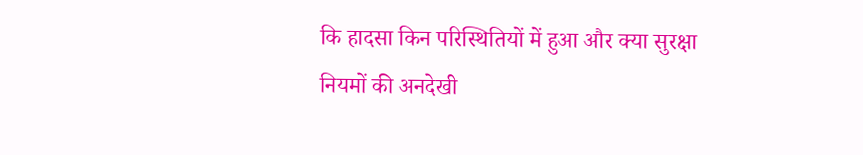कि हादसा किन परिस्थितियों में हुआ और क्या सुरक्षा नियमों की अनदेखी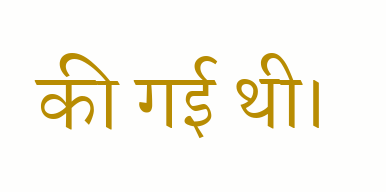की गई थी।